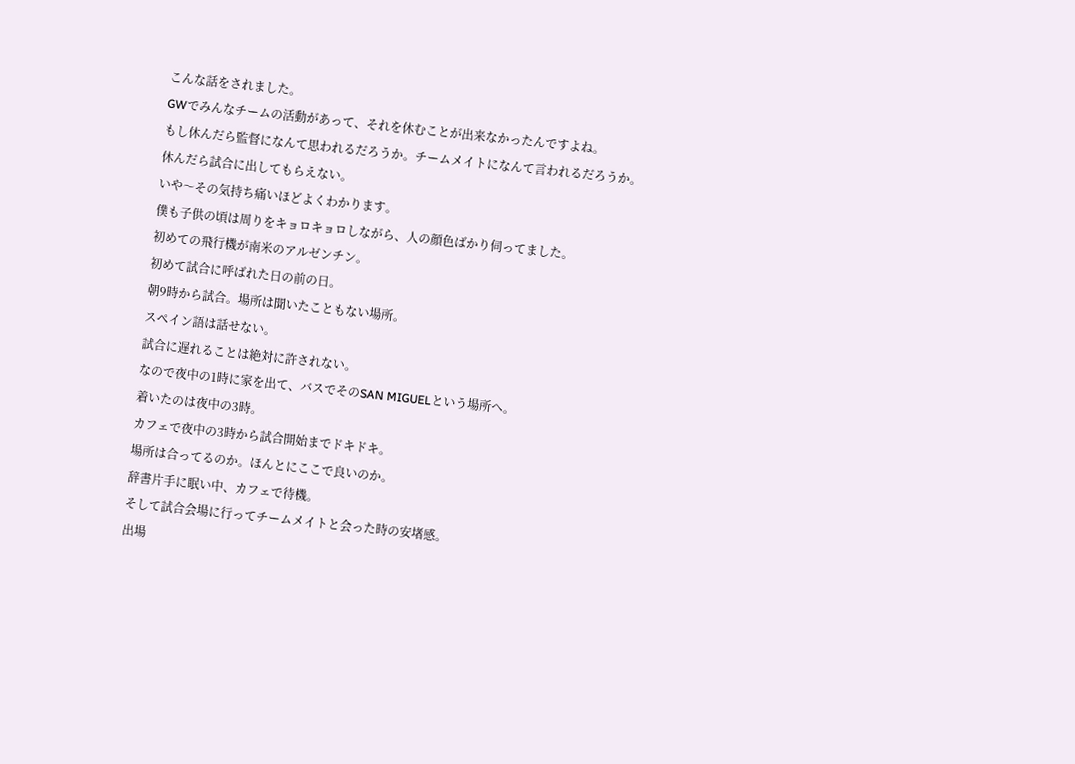こんな話をされました。
GWでみんなチームの活動があって、それを休むことが出来なかったんですよね。
もし休んだら監督になんて思われるだろうか。チームメイトになんて言われるだろうか。
休んだら試合に出してもらえない。
いや〜その気持ち痛いほどよくわかります。
僕も子供の頃は周りをキョロキョロしながら、人の顔色ばかり伺ってました。
初めての飛行機が南米のアルゼンチン。
初めて試合に呼ばれた日の前の日。
朝9時から試合。場所は聞いたこともない場所。
スペイン語は話せない。
試合に遅れることは絶対に許されない。
なので夜中の1時に家を出て、バスでそのSAN MIGUELという場所へ。
着いたのは夜中の3時。
カフェで夜中の3時から試合開始までドキドキ。
場所は合ってるのか。ほんとにここで良いのか。
辞書片手に眠い中、カフェで待機。
そして試合会場に行ってチームメイトと会った時の安堵感。
出場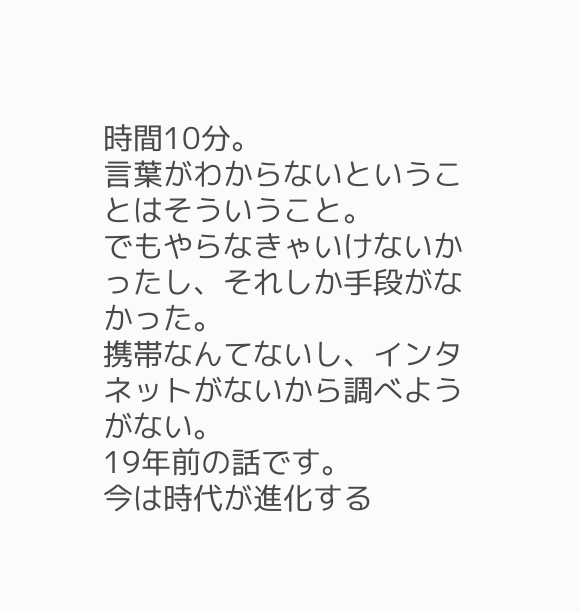時間10分。
言葉がわからないということはそういうこと。
でもやらなきゃいけないかったし、それしか手段がなかった。
携帯なんてないし、インタネットがないから調べようがない。
19年前の話です。
今は時代が進化する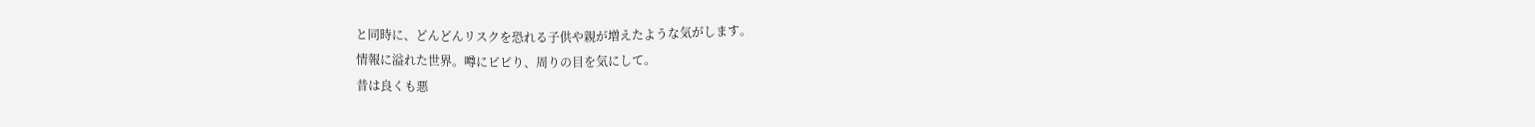と同時に、どんどんリスクを恐れる子供や親が増えたような気がします。
情報に溢れた世界。噂にビビり、周りの目を気にして。
昔は良くも悪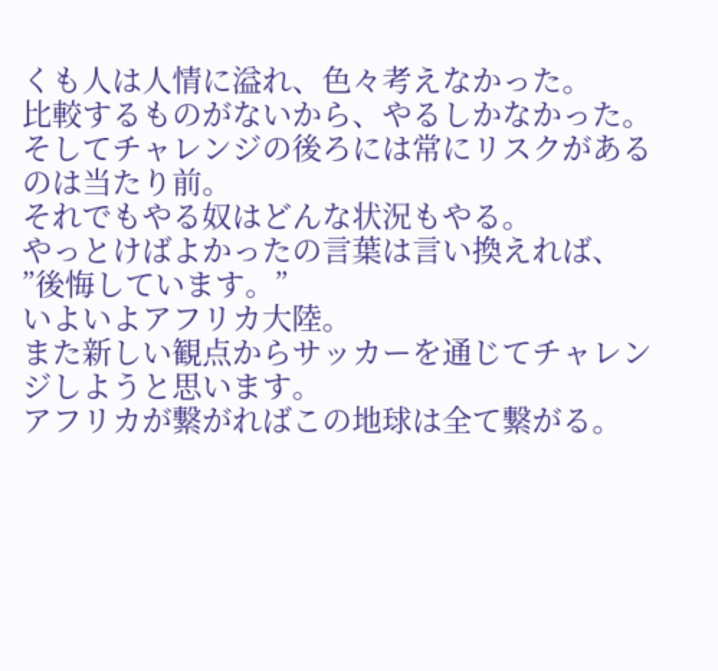くも人は人情に溢れ、色々考えなかった。
比較するものがないから、やるしかなかった。
そしてチャレンジの後ろには常にリスクがあるのは当たり前。
それでもやる奴はどんな状況もやる。
やっとけばよかったの言葉は言い換えれば、
”後悔しています。”
いよいよアフリカ大陸。
また新しい観点からサッカーを通じてチャレンジしようと思います。
アフリカが繋がればこの地球は全て繋がる。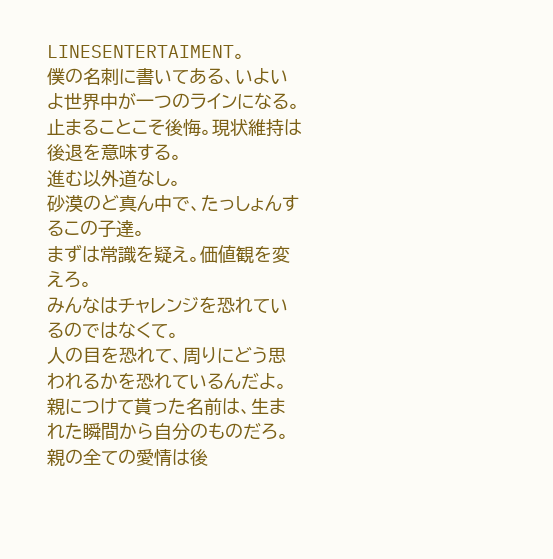LINESENTERTAIMENT。
僕の名刺に書いてある、いよいよ世界中が一つのラインになる。
止まることこそ後悔。現状維持は後退を意味する。
進む以外道なし。
砂漠のど真ん中で、たっしょんするこの子達。
まずは常識を疑え。価値観を変えろ。
みんなはチャレンジを恐れているのではなくて。
人の目を恐れて、周りにどう思われるかを恐れているんだよ。
親につけて貰った名前は、生まれた瞬間から自分のものだろ。
親の全ての愛情は後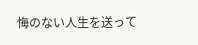悔のない人生を送って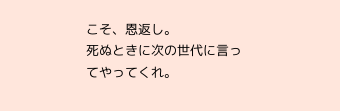こそ、恩返し。
死ぬときに次の世代に言ってやってくれ。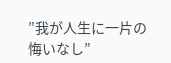”我が人生に一片の悔いなし”